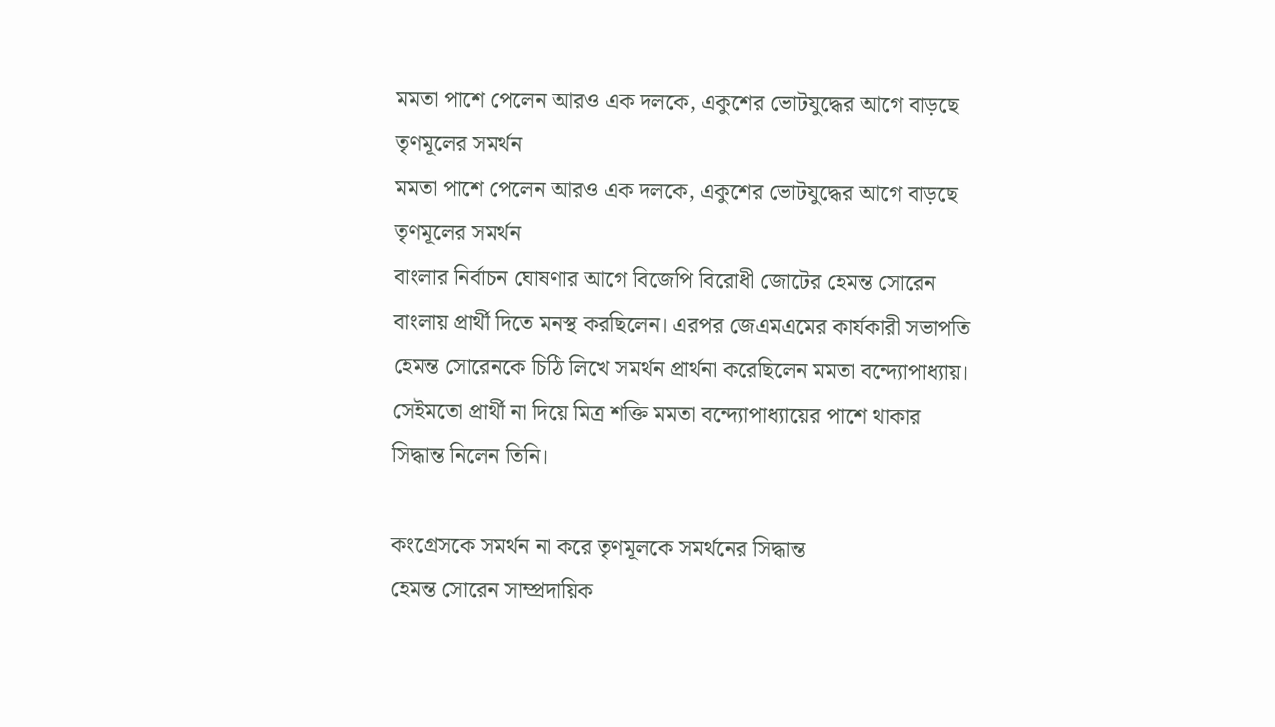মমতা পাশে পেলেন আরও এক দলকে, একুশের ভোটযুদ্ধের আগে বাড়ছে তৃণমূলের সমর্থন
মমতা পাশে পেলেন আরও এক দলকে, একুশের ভোটযুদ্ধের আগে বাড়ছে তৃণমূলের সমর্থন
বাংলার নির্বাচন ঘোষণার আগে বিজেপি বিরোধী জোটের হেমন্ত সোরেন বাংলায় প্রার্থী দিতে মনস্থ করছিলেন। এরপর জেএমএমের কার্যকারী সভাপতি হেমন্ত সোরেনকে চিঠি লিখে সমর্থন প্রার্থনা করেছিলেন মমতা বন্দ্যোপাধ্যায়। সেইমতো প্রার্থী না দিয়ে মিত্র শক্তি মমতা বন্দ্যোপাধ্যায়ের পাশে থাকার সিদ্ধান্ত নিলেন তিনি।

কংগ্রেসকে সমর্থন না করে তৃণমূলকে সমর্থনের সিদ্ধান্ত
হেমন্ত সোরেন সাম্প্রদায়িক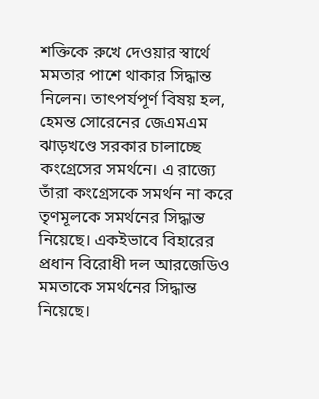শক্তিকে রুখে দেওয়ার স্বার্থে মমতার পাশে থাকার সিদ্ধান্ত নিলেন। তাৎপর্যপূর্ণ বিষয় হল, হেমন্ত সোরেনের জেএমএম ঝাড়খণ্ডে সরকার চালাচ্ছে কংগ্রেসের সমর্থনে। এ রাজ্যে তাঁরা কংগ্রেসকে সমর্থন না করে তৃণমূলকে সমর্থনের সিদ্ধান্ত নিয়েছে। একইভাবে বিহারের প্রধান বিরোধী দল আরজেডিও মমতাকে সমর্থনের সিদ্ধান্ত নিয়েছে।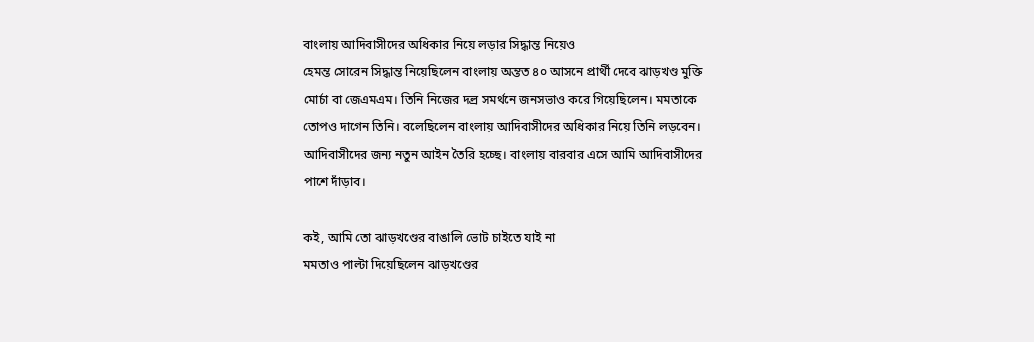বাংলায় আদিবাসীদের অধিকার নিয়ে লড়ার সিদ্ধান্ত নিয়েও
হেমন্ত সোরেন সিদ্ধান্ত নিয়েছিলেন বাংলায় অন্তত ৪০ আসনে প্রার্থী দেবে ঝাড়খণ্ড মুক্তি মোর্চা বা জেএমএম। তিনি নিজের দল্র সমর্থনে জনসভাও করে গিয়েছিলেন। মমতাকে তোপও দাগেন তিনি। বলেছিলেন বাংলায় আদিবাসীদের অধিকার নিয়ে তিনি লড়বেন। আদিবাসীদের জন্য নতুন আইন তৈরি হচ্ছে। বাংলায় বারবার এসে আমি আদিবাসীদের পাশে দাঁড়াব।

কই, আমি তো ঝাড়খণ্ডের বাঙালি ভোট চাইতে যাই না
মমতাও পাল্টা দিয়েছিলেন ঝাড়খণ্ডের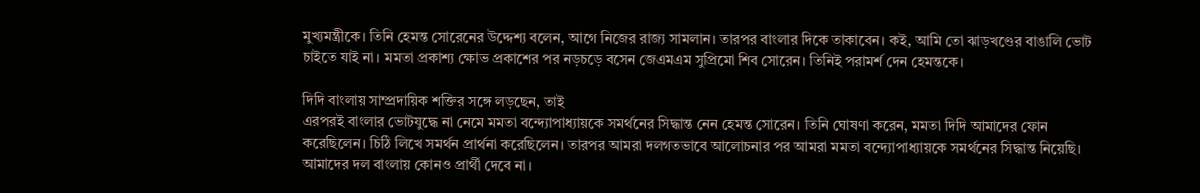মুখ্যমন্ত্রীকে। তিনি হেমন্ত সোরেনের উদ্দেশ্য বলেন, আগে নিজের রাজ্য সামলান। তারপর বাংলার দিকে তাকাবেন। কই, আমি তো ঝাড়খণ্ডের বাঙালি ভোট চাইতে যাই না। মমতা প্রকাশ্য ক্ষোভ প্রকাশের পর নড়চড়ে বসেন জেএমএম সুপ্রিমো শিব সোরেন। তিনিই পরামর্শ দেন হেমন্তকে।

দিদি বাংলায় সাম্প্রদায়িক শক্তির সঙ্গে লড়ছেন, তাই
এরপরই বাংলার ভোটযুদ্ধে না নেমে মমতা বন্দ্যোপাধ্যায়কে সমর্থনের সিদ্ধান্ত নেন হেমন্ত সোরেন। তিনি ঘোষণা করেন, মমতা দিদি আমাদের ফোন করেছিলেন। চিঠি লিখে সমর্থন প্রার্থনা করেছিলেন। তারপর আমরা দলগতভাবে আলোচনার পর আমরা মমতা বন্দ্যোপাধ্যায়কে সমর্থনের সিদ্ধান্ত নিয়েছি। আমাদের দল বাংলায় কোনও প্রার্থী দেবে না।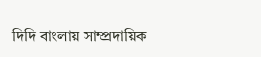দিদি বাংলায় সাম্প্রদায়িক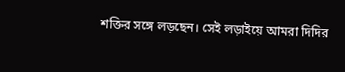শক্তির সঙ্গে লড়ছেন। সেই লড়াইয়ে আমরা দিদির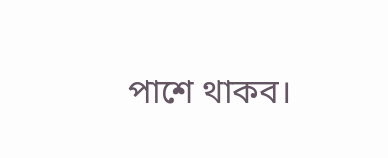পাশে থাকব।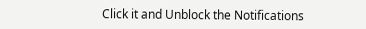Click it and Unblock the Notifications